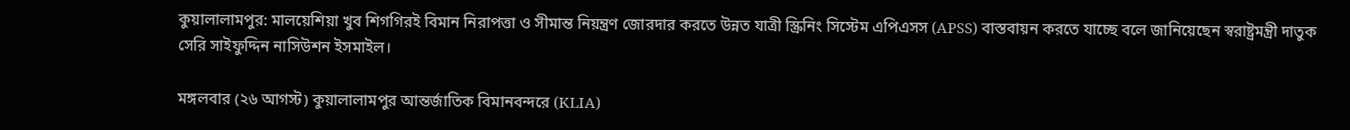কুয়ালালামপুর: মালয়েশিয়া খুব শিগগিরই বিমান নিরাপত্তা ও সীমান্ত নিয়ন্ত্রণ জোরদার করতে উন্নত যাত্রী স্ক্রিনিং সিস্টেম এপিএসস (APSS) বাস্তবায়ন করতে যাচ্ছে বলে জানিয়েছেন স্বরাষ্ট্রমন্ত্রী দাতুক সেরি সাইফুদ্দিন নাসিউশন ইসমাইল।

মঙ্গলবার (২৬ আগস্ট) কুয়ালালামপুর আন্তর্জাতিক বিমানবন্দরে (KLIA)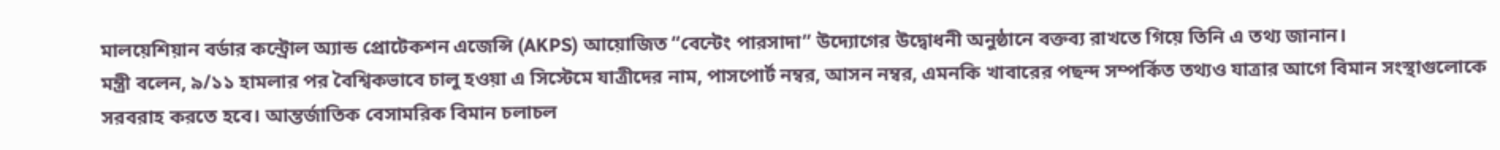মালয়েশিয়ান বর্ডার কন্ট্রোল অ্যান্ড প্রোটেকশন এজেন্সি (AKPS) আয়োজিত “বেন্টেং পারসাদা” উদ্যোগের উদ্বোধনী অনুষ্ঠানে বক্তব্য রাখতে গিয়ে তিনি এ তথ্য জানান।
মন্ত্রী বলেন, ৯/১১ হামলার পর বৈশ্বিকভাবে চালু হওয়া এ সিস্টেমে যাত্রীদের নাম, পাসপোর্ট নম্বর, আসন নম্বর, এমনকি খাবারের পছন্দ সম্পর্কিত তথ্যও যাত্রার আগে বিমান সংস্থাগুলোকে সরবরাহ করতে হবে। আন্তর্জাতিক বেসামরিক বিমান চলাচল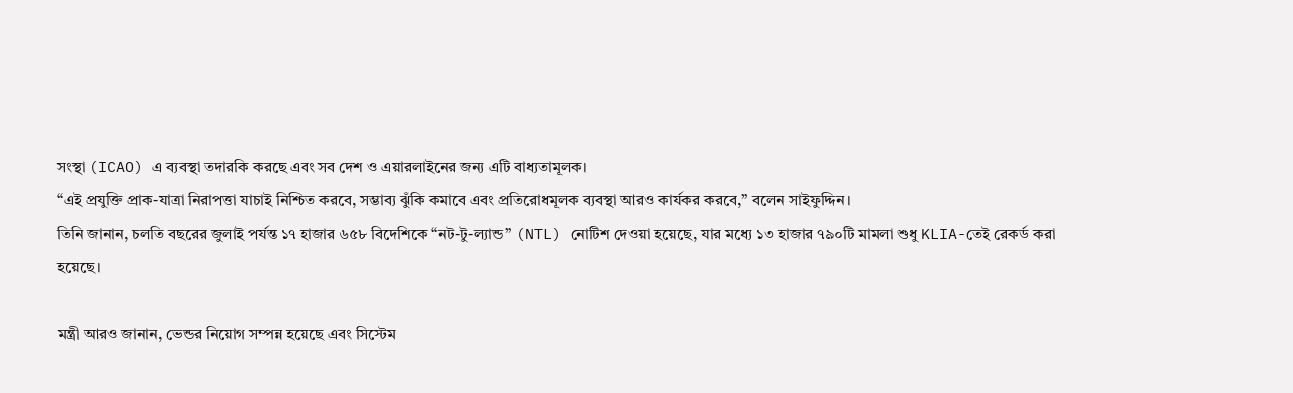সংস্থা (ICAO) এ ব্যবস্থা তদারকি করছে এবং সব দেশ ও এয়ারলাইনের জন্য এটি বাধ্যতামূলক।
“এই প্রযুক্তি প্রাক-যাত্রা নিরাপত্তা যাচাই নিশ্চিত করবে, সম্ভাব্য ঝুঁকি কমাবে এবং প্রতিরোধমূলক ব্যবস্থা আরও কার্যকর করবে,” বলেন সাইফুদ্দিন।
তিনি জানান, চলতি বছরের জুলাই পর্যন্ত ১৭ হাজার ৬৫৮ বিদেশিকে “নট-টু-ল্যান্ড” (NTL) নোটিশ দেওয়া হয়েছে, যার মধ্যে ১৩ হাজার ৭৯০টি মামলা শুধু KLIA-তেই রেকর্ড করা হয়েছে।

মন্ত্রী আরও জানান, ভেন্ডর নিয়োগ সম্পন্ন হয়েছে এবং সিস্টেম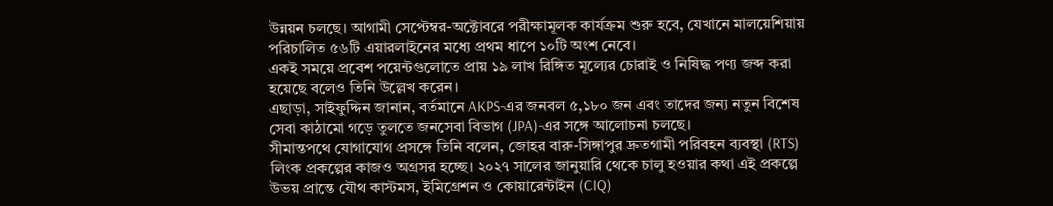উন্নয়ন চলছে। আগামী সেপ্টেম্বর-অক্টোবরে পরীক্ষামূলক কার্যক্রম শুরু হবে, যেখানে মালয়েশিয়ায় পরিচালিত ৫৬টি এয়ারলাইনের মধ্যে প্রথম ধাপে ১০টি অংশ নেবে।
একই সময়ে প্রবেশ পয়েন্টগুলোতে প্রায় ১৯ লাখ রিঙ্গিত মূল্যের চোরাই ও নিষিদ্ধ পণ্য জব্দ করা হয়েছে বলেও তিনি উল্লেখ করেন।
এছাড়া, সাইফুদ্দিন জানান, বর্তমানে AKPS-এর জনবল ৫,১৮০ জন এবং তাদের জন্য নতুন বিশেষ সেবা কাঠামো গড়ে তুলতে জনসেবা বিভাগ (JPA)-এর সঙ্গে আলোচনা চলছে।
সীমান্তপথে যোগাযোগ প্রসঙ্গে তিনি বলেন, জোহর বারু-সিঙ্গাপুর দ্রুতগামী পরিবহন ব্যবস্থা (RTS) লিংক প্রকল্পের কাজও অগ্রসর হচ্ছে। ২০২৭ সালের জানুয়ারি থেকে চালু হওয়ার কথা এই প্রকল্পে উভয় প্রান্তে যৌথ কাস্টমস, ইমিগ্রেশন ও কোয়ারেন্টাইন (CIQ)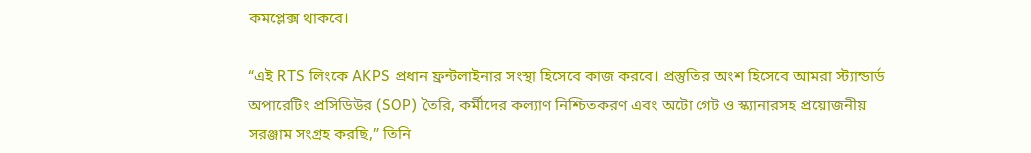কমপ্লেক্স থাকবে।

“এই RTS লিংকে AKPS প্রধান ফ্রন্টলাইনার সংস্থা হিসেবে কাজ করবে। প্রস্তুতির অংশ হিসেবে আমরা স্ট্যান্ডার্ড অপারেটিং প্রসিডিউর (SOP) তৈরি, কর্মীদের কল্যাণ নিশ্চিতকরণ এবং অটো গেট ও স্ক্যানারসহ প্রয়োজনীয় সরঞ্জাম সংগ্রহ করছি,” তিনি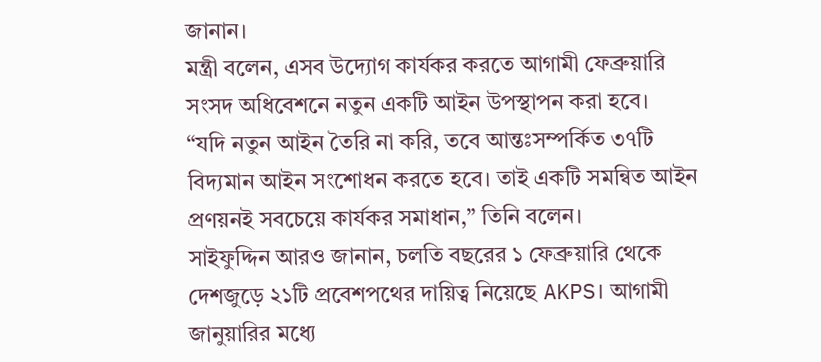জানান।
মন্ত্রী বলেন, এসব উদ্যোগ কার্যকর করতে আগামী ফেব্রুয়ারি সংসদ অধিবেশনে নতুন একটি আইন উপস্থাপন করা হবে।
“যদি নতুন আইন তৈরি না করি, তবে আন্তঃসম্পর্কিত ৩৭টি বিদ্যমান আইন সংশোধন করতে হবে। তাই একটি সমন্বিত আইন প্রণয়নই সবচেয়ে কার্যকর সমাধান,” তিনি বলেন।
সাইফুদ্দিন আরও জানান, চলতি বছরের ১ ফেব্রুয়ারি থেকে দেশজুড়ে ২১টি প্রবেশপথের দায়িত্ব নিয়েছে AKPS। আগামী জানুয়ারির মধ্যে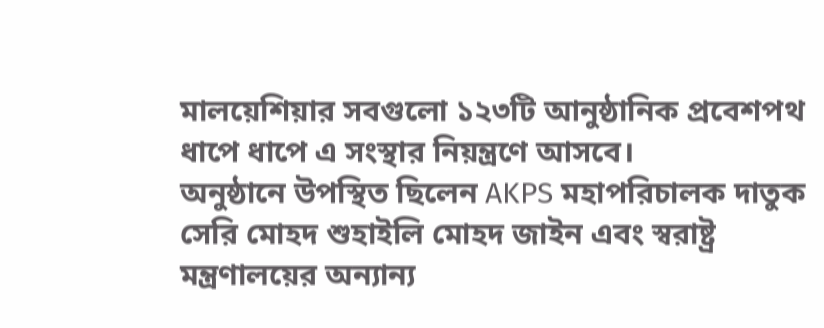মালয়েশিয়ার সবগুলো ১২৩টি আনুষ্ঠানিক প্রবেশপথ ধাপে ধাপে এ সংস্থার নিয়ন্ত্রণে আসবে।
অনুষ্ঠানে উপস্থিত ছিলেন AKPS মহাপরিচালক দাতুক সেরি মোহদ শুহাইলি মোহদ জাইন এবং স্বরাষ্ট্র মন্ত্রণালয়ের অন্যান্য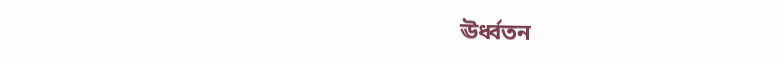ঊর্ধ্বতন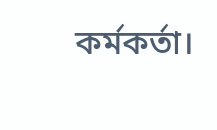কর্মকর্তা।